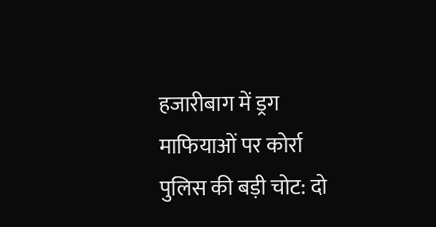हजारीबाग में ड्रग माफियाओं पर कोर्रा पुलिस की बड़ी चोट: दो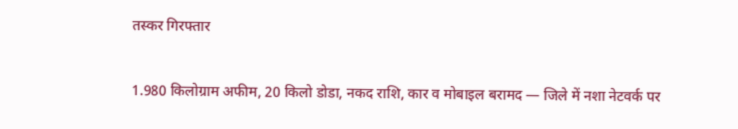तस्कर गिरफ्तार


1.980 किलोग्राम अफीम, 20 किलो डोडा, नकद राशि, कार व मोबाइल बरामद — जिले में नशा नेटवर्क पर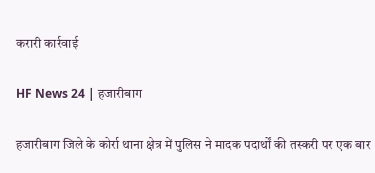करारी कार्रवाई

HF News 24 | हजारीबाग

हजारीबाग जिले के कोर्रा थाना क्षेत्र में पुलिस ने मादक पदार्थों की तस्करी पर एक बार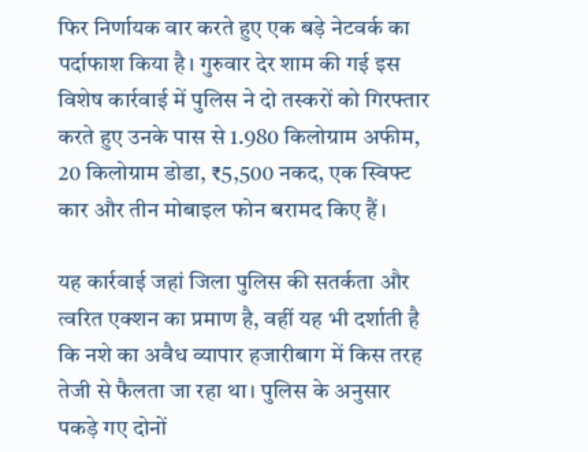फिर निर्णायक वार करते हुए एक बड़े नेटवर्क का पर्दाफाश किया है। गुरुवार देर शाम की गई इस विशेष कार्रवाई में पुलिस ने दो तस्करों को गिरफ्तार करते हुए उनके पास से 1.980 किलोग्राम अफीम, 20 किलोग्राम डोडा, ₹5,500 नकद, एक स्विफ्ट कार और तीन मोबाइल फोन बरामद किए हैं।

यह कार्रवाई जहां जिला पुलिस की सतर्कता और त्वरित एक्शन का प्रमाण है, वहीं यह भी दर्शाती है कि नशे का अवैध व्यापार हजारीबाग में किस तरह तेजी से फैलता जा रहा था। पुलिस के अनुसार पकड़े गए दोनों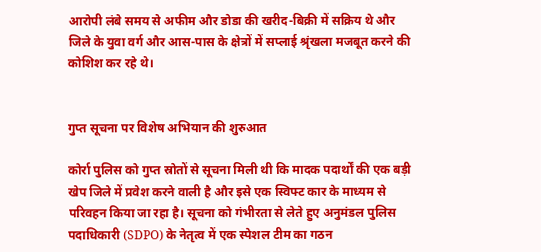आरोपी लंबे समय से अफीम और डोडा की खरीद-बिक्री में सक्रिय थे और जिले के युवा वर्ग और आस-पास के क्षेत्रों में सप्लाई श्रृंखला मजबूत करने की कोशिश कर रहे थे।


गुप्त सूचना पर विशेष अभियान की शुरुआत

कोर्रा पुलिस को गुप्त स्रोतों से सूचना मिली थी कि मादक पदार्थों की एक बड़ी खेप जिले में प्रवेश करने वाली है और इसे एक स्विफ्ट कार के माध्यम से परिवहन किया जा रहा है। सूचना को गंभीरता से लेते हुए अनुमंडल पुलिस पदाधिकारी (SDPO) के नेतृत्व में एक स्पेशल टीम का गठन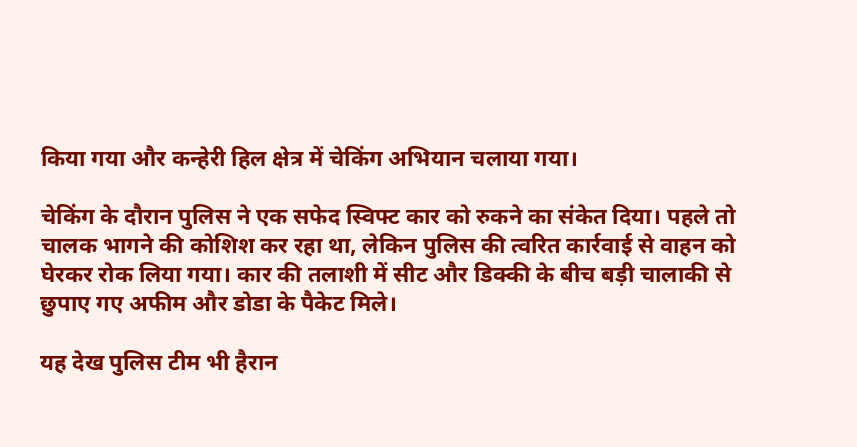किया गया और कन्हेरी हिल क्षेत्र में चेकिंग अभियान चलाया गया।

चेकिंग के दौरान पुलिस ने एक सफेद स्विफ्ट कार को रुकने का संकेत दिया। पहले तो चालक भागने की कोशिश कर रहा था, लेकिन पुलिस की त्वरित कार्रवाई से वाहन को घेरकर रोक लिया गया। कार की तलाशी में सीट और डिक्की के बीच बड़ी चालाकी से छुपाए गए अफीम और डोडा के पैकेट मिले।

यह देख पुलिस टीम भी हैरान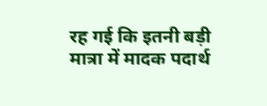रह गई कि इतनी बड़ी मात्रा में मादक पदार्थ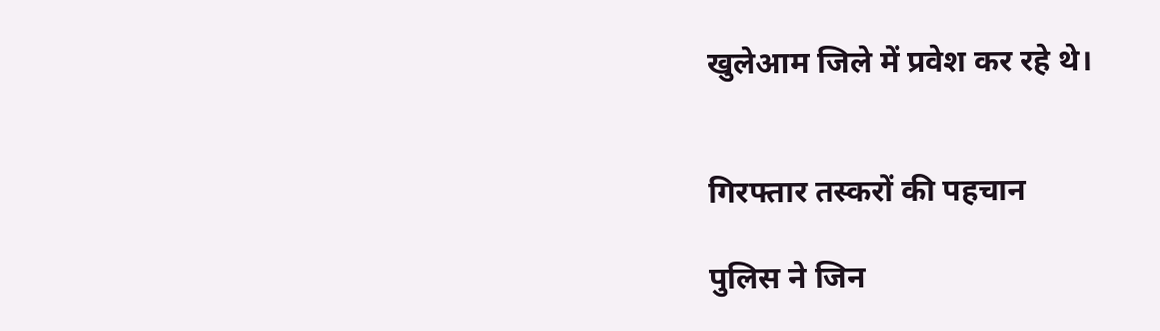खुलेआम जिले में प्रवेश कर रहे थे।


गिरफ्तार तस्करों की पहचान

पुलिस ने जिन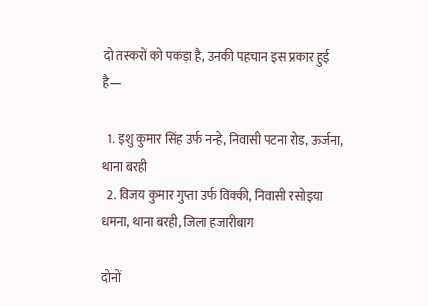दो तस्करों को पकड़ा है, उनकी पहचान इस प्रकार हुई है—

  1. इशु कुमार सिंह उर्फ नन्हे, निवासी पटना रोड, ऊर्जना, थाना बरही
  2. विजय कुमार गुप्ता उर्फ विक्की, निवासी रसोइया धमना, थाना बरही, जिला हजारीबाग

दोनों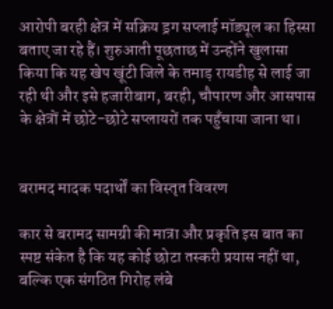आरोपी बरही क्षेत्र में सक्रिय ड्रग सप्लाई मॉड्यूल का हिस्सा बताए जा रहे हैं। शुरुआती पूछताछ में उन्होंने खुलासा किया कि यह खेप खूंटी जिले के तमाड़ रायडीह से लाई जा रही थी और इसे हजारीबाग, बरही, चौपारण और आसपास के क्षेत्रों में छोटे-छोटे सप्लायरों तक पहुँचाया जाना था।


बरामद मादक पदार्थों का विस्तृत विवरण

कार से बरामद सामग्री की मात्रा और प्रकृति इस बात का स्पष्ट संकेत है कि यह कोई छोटा तस्करी प्रयास नहीं था, बल्कि एक संगठित गिरोह लंबे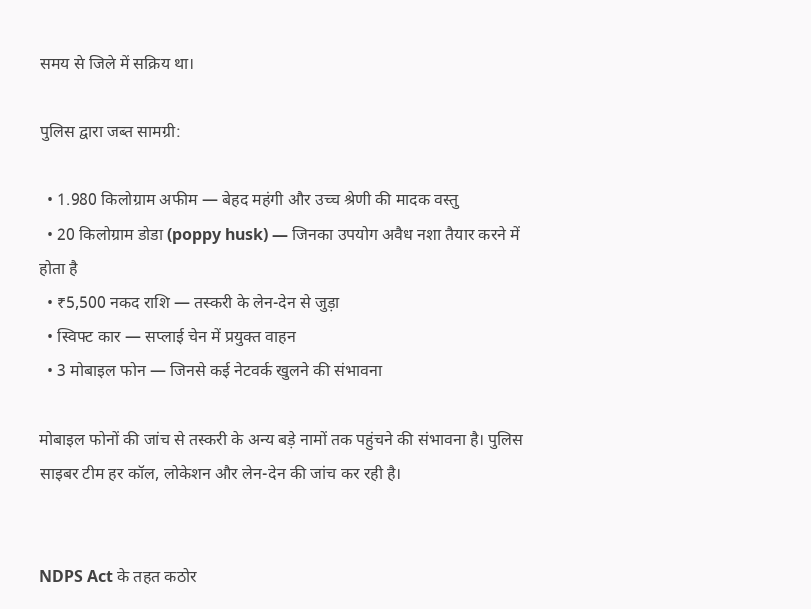समय से जिले में सक्रिय था।

पुलिस द्वारा जब्त सामग्री:

  • 1.980 किलोग्राम अफीम — बेहद महंगी और उच्च श्रेणी की मादक वस्तु
  • 20 किलोग्राम डोडा (poppy husk) — जिनका उपयोग अवैध नशा तैयार करने में होता है
  • ₹5,500 नकद राशि — तस्करी के लेन-देन से जुड़ा
  • स्विफ्ट कार — सप्लाई चेन में प्रयुक्त वाहन
  • 3 मोबाइल फोन — जिनसे कई नेटवर्क खुलने की संभावना

मोबाइल फोनों की जांच से तस्करी के अन्य बड़े नामों तक पहुंचने की संभावना है। पुलिस साइबर टीम हर कॉल, लोकेशन और लेन-देन की जांच कर रही है।


NDPS Act के तहत कठोर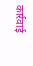कार्रवाई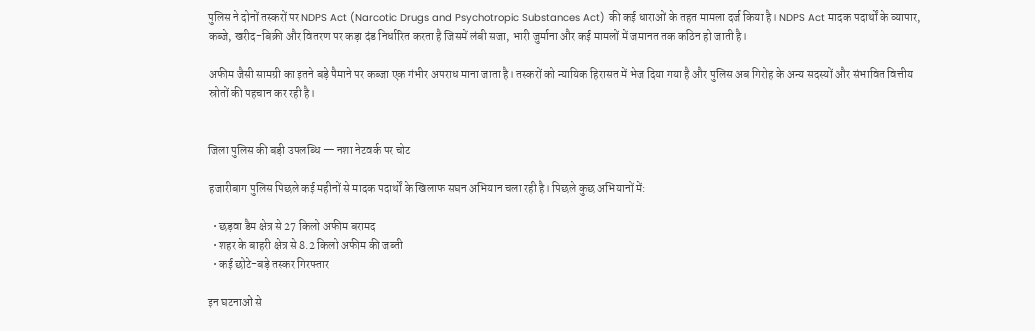पुलिस ने दोनों तस्करों पर NDPS Act (Narcotic Drugs and Psychotropic Substances Act) की कई धाराओं के तहत मामला दर्ज किया है। NDPS Act मादक पदार्थों के व्यापार, कब्जे, खरीद-बिक्री और वितरण पर कड़ा दंड निर्धारित करता है जिसमें लंबी सजा, भारी जुर्माना और कई मामलों में जमानत तक कठिन हो जाती है।

अफीम जैसी सामग्री का इतने बड़े पैमाने पर कब्जा एक गंभीर अपराध माना जाता है। तस्करों को न्यायिक हिरासत में भेज दिया गया है और पुलिस अब गिरोह के अन्य सदस्यों और संभावित वित्तीय स्रोतों की पहचान कर रही है।


जिला पुलिस की बड़ी उपलब्धि — नशा नेटवर्क पर चोट

हजारीबाग पुलिस पिछले कई महीनों से मादक पदार्थों के खिलाफ सघन अभियान चला रही है। पिछले कुछ अभियानों में:

  • छड़वा डैम क्षेत्र से 27 किलो अफीम बरामद
  • शहर के बाहरी क्षेत्र से 8.2 किलो अफीम की जब्ती
  • कई छोटे-बड़े तस्कर गिरफ्तार

इन घटनाओं से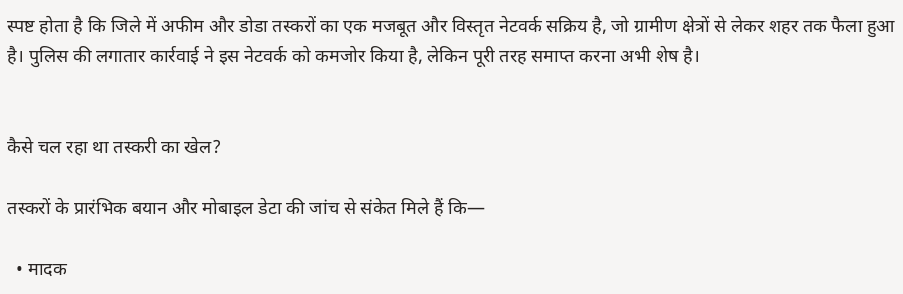स्पष्ट होता है कि जिले में अफीम और डोडा तस्करों का एक मजबूत और विस्तृत नेटवर्क सक्रिय है, जो ग्रामीण क्षेत्रों से लेकर शहर तक फैला हुआ है। पुलिस की लगातार कार्रवाई ने इस नेटवर्क को कमजोर किया है, लेकिन पूरी तरह समाप्त करना अभी शेष है।


कैसे चल रहा था तस्करी का खेल?

तस्करों के प्रारंभिक बयान और मोबाइल डेटा की जांच से संकेत मिले हैं कि—

  • मादक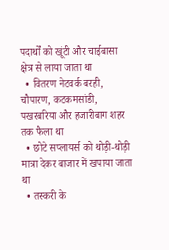पदार्थों को खूंटी और चाईबासा क्षेत्र से लाया जाता था
  • वितरण नेटवर्क बरही, चौपारण, कटकमसांडी, पखरबरिया और हजारीबाग शहर तक फैला था
  • छोटे सप्लायर्स को थोड़ी-थोड़ी मात्रा देकर बाजार में खपाया जाता था
  • तस्करी के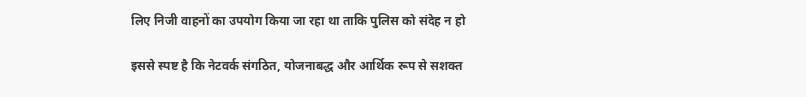लिए निजी वाहनों का उपयोग किया जा रहा था ताकि पुलिस को संदेह न हो

इससे स्पष्ट है कि नेटवर्क संगठित, योजनाबद्ध और आर्थिक रूप से सशक्त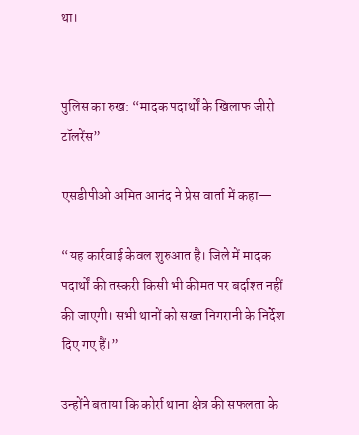था।


पुलिस का रुख: “मादक पदार्थों के खिलाफ जीरो टॉलरेंस”

एसडीपीओ अमित आनंद ने प्रेस वार्ता में कहा—

“यह कार्रवाई केवल शुरुआत है। जिले में मादक पदार्थों की तस्करी किसी भी कीमत पर बर्दाश्त नहीं की जाएगी। सभी थानों को सख्त निगरानी के निर्देश दिए गए हैं।”

उन्होंने बताया कि कोर्रा थाना क्षेत्र की सफलता के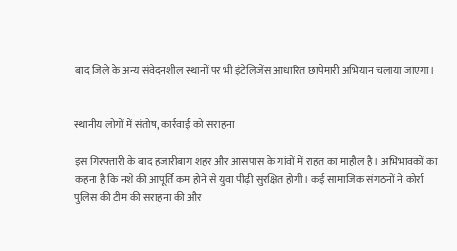बाद जिले के अन्य संवेदनशील स्थानों पर भी इंटेलिजेंस आधारित छापेमारी अभियान चलाया जाएगा।


स्थानीय लोगों में संतोष, कार्रवाई को सराहना

इस गिरफ्तारी के बाद हजारीबाग शहर और आसपास के गांवों में राहत का माहौल है। अभिभावकों का कहना है कि नशे की आपूर्ति कम होने से युवा पीढ़ी सुरक्षित होगी। कई सामाजिक संगठनों ने कोर्रा पुलिस की टीम की सराहना की और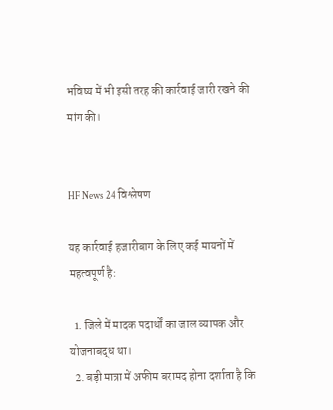भविष्य में भी इसी तरह की कार्रवाई जारी रखने की मांग की।


HF News 24 विश्लेषण

यह कार्रवाई हजारीबाग के लिए कई मायनों में महत्वपूर्ण है:

  1. जिले में मादक पदार्थों का जाल व्यापक और योजनाबद्ध था।
  2. बड़ी मात्रा में अफीम बरामद होना दर्शाता है कि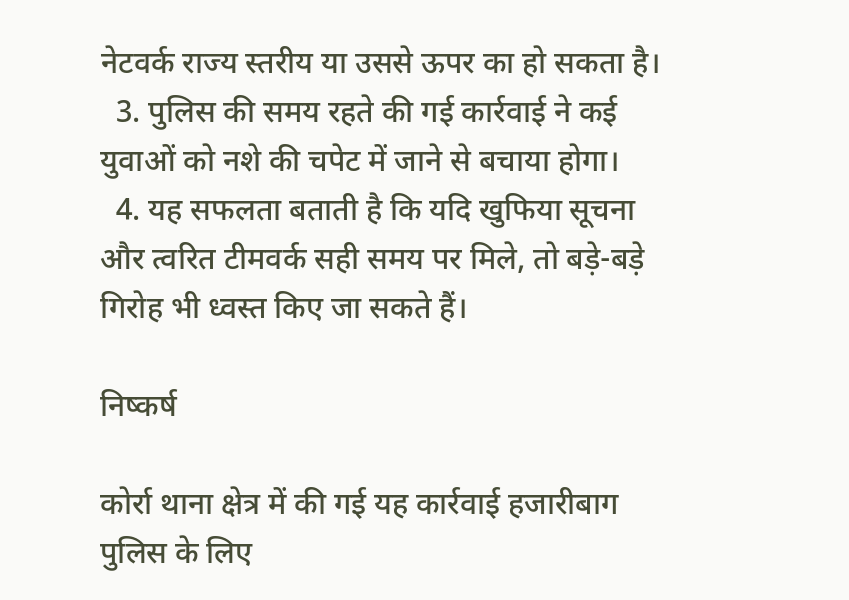नेटवर्क राज्य स्तरीय या उससे ऊपर का हो सकता है।
  3. पुलिस की समय रहते की गई कार्रवाई ने कई युवाओं को नशे की चपेट में जाने से बचाया होगा।
  4. यह सफलता बताती है कि यदि खुफिया सूचना और त्वरित टीमवर्क सही समय पर मिले, तो बड़े-बड़े गिरोह भी ध्वस्त किए जा सकते हैं।

निष्कर्ष

कोर्रा थाना क्षेत्र में की गई यह कार्रवाई हजारीबाग पुलिस के लिए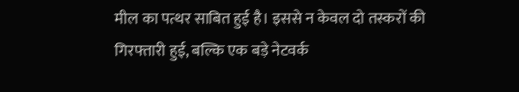मील का पत्थर साबित हुई है। इससे न केवल दो तस्करों की गिरफ्तारी हुई, बल्कि एक बड़े नेटवर्क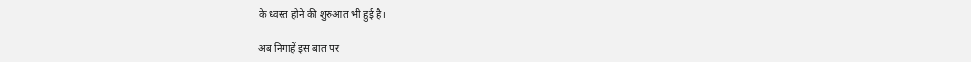के ध्वस्त होने की शुरुआत भी हुई है।

अब निगाहें इस बात पर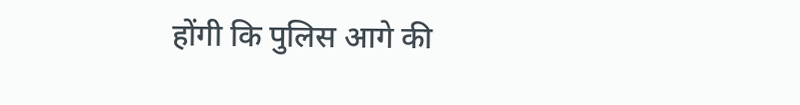होंगी कि पुलिस आगे की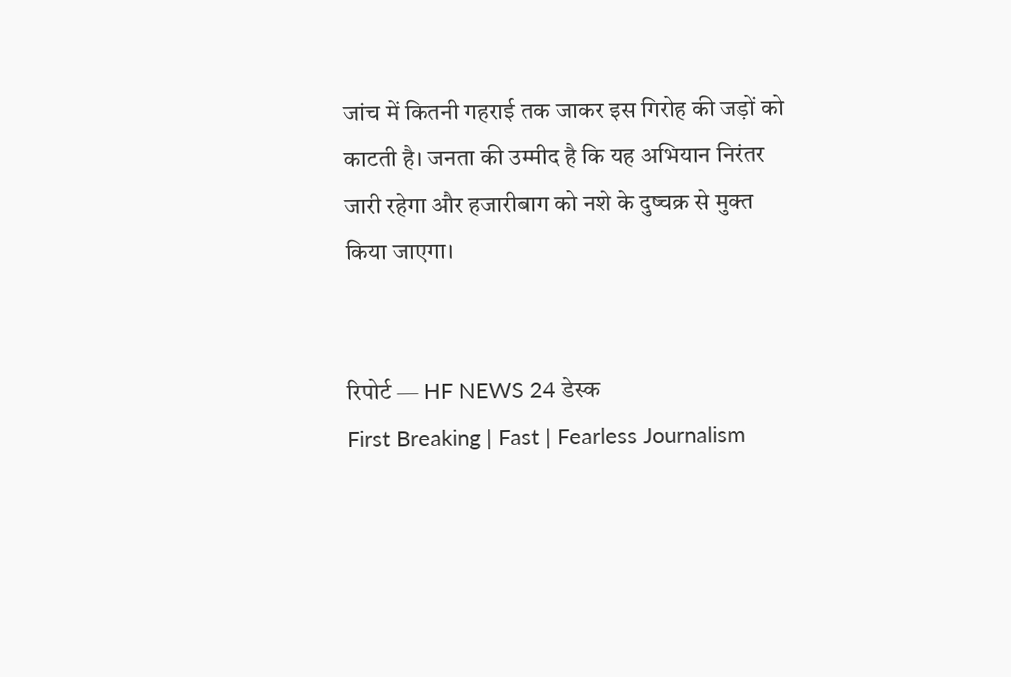जांच में कितनी गहराई तक जाकर इस गिरोह की जड़ों को काटती है। जनता की उम्मीद है कि यह अभियान निरंतर जारी रहेगा और हजारीबाग को नशे के दुष्चक्र से मुक्त किया जाएगा।


रिपोर्ट — HF NEWS 24 डेस्क
First Breaking | Fast | Fearless Journalism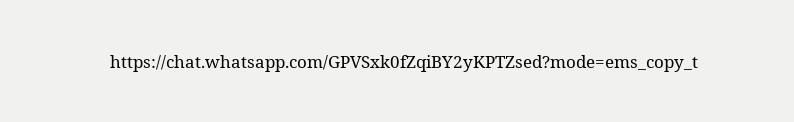https://chat.whatsapp.com/GPVSxk0fZqiBY2yKPTZsed?mode=ems_copy_t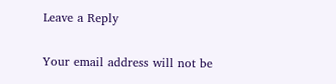Leave a Reply

Your email address will not be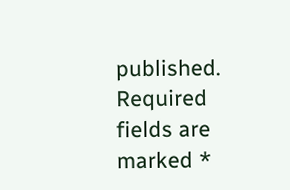published. Required fields are marked *